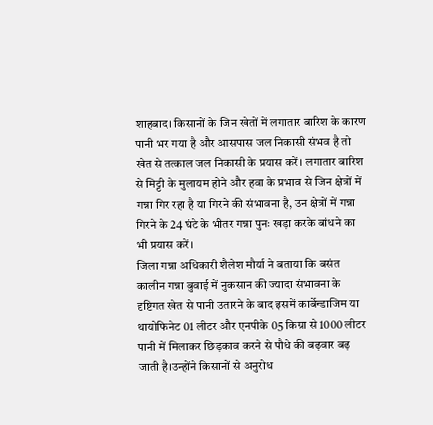शाहबाद। किसानों के जिन खेतों में लगातार बारिश के कारण पानी भर गया है और आसपास जल निकासी संभव है तो खेत से तत्काल जल निकासी के प्रयास करें। लगातार बारिश से मिट्टी के मुलायम होने और हवा के प्रभाव से जिन क्षेत्रों में गन्ना गिर रहा है या गिरने की संभावना है, उन क्षेत्रों में गन्ना गिरने के 24 घंटे के भीतर गन्ना पुनः खड़ा करके बांधने का भी प्रयास करें।
जिला गन्ना अधिकारी शैलेश मौर्या ने बताया कि बसंत कालीन गन्ना बुवाई में नुकसान की ज्यादा संभावना के दृष्टिगत खेत से पानी उतारने के बाद इसमें कार्बेन्डाजिम या थायोफिनेट 01 लीटर और एनपीके 05 किग्रा से 1000 लीटर पानी में मिलाकर छिड़काव करने से पौधे की बढ़वार बढ़ जाती है।उन्होंने किसानों से अनुरोध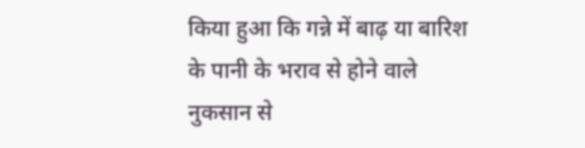किया हुआ कि गन्ने में बाढ़ या बारिश के पानी के भराव से होने वाले नुकसान से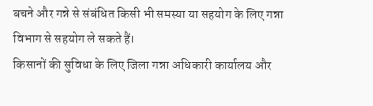बचने और गन्ने से संबंधित किसी भी समस्या या सहयोग के लिए गन्ना विभाग से सहयोग ले सकते हैं।
किसानों की सुविधा के लिए जिला गन्ना अधिकारी कार्यालय और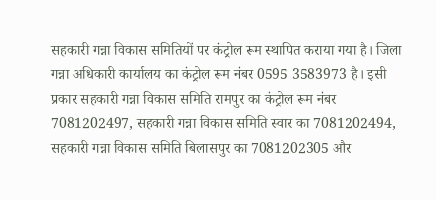सहकारी गन्ना विकास समितियों पर कंट्रोल रूम स्थापित कराया गया है। जिला गन्ना अधिकारी कार्यालय का कंट्रोल रूम नंबर 0595 3583973 है। इसी प्रकार सहकारी गन्ना विकास समिति रामपुर का कंट्रोल रूम नंबर 7081202497, सहकारी गन्ना विकास समिति स्वार का 7081202494, सहकारी गन्ना विकास समिति बिलासपुर का 7081202305 और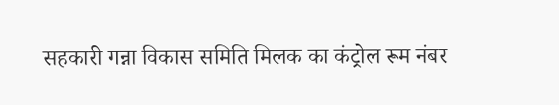सहकारी गन्ना विकास समिति मिलक का कंट्रोल रूम नंबर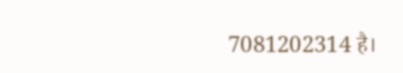7081202314 है।